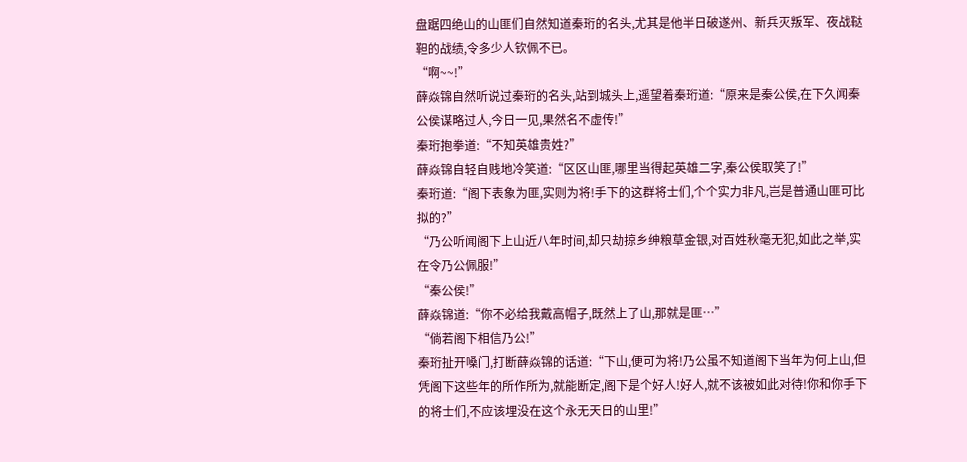盘踞四绝山的山匪们自然知道秦珩的名头,尤其是他半日破遂州、新兵灭叛军、夜战鞑靼的战绩,令多少人钦佩不已。
“啊~~!”
薛焱锦自然听说过秦珩的名头,站到城头上,遥望着秦珩道:“原来是秦公侯,在下久闻秦公侯谋略过人,今日一见,果然名不虚传!”
秦珩抱拳道:“不知英雄贵姓?”
薛焱锦自轻自贱地冷笑道:“区区山匪,哪里当得起英雄二字,秦公侯取笑了!”
秦珩道:“阁下表象为匪,实则为将!手下的这群将士们,个个实力非凡,岂是普通山匪可比拟的?”
“乃公听闻阁下上山近八年时间,却只劫掠乡绅粮草金银,对百姓秋毫无犯,如此之举,实在令乃公佩服!”
“秦公侯!”
薛焱锦道:“你不必给我戴高帽子,既然上了山,那就是匪…”
“倘若阁下相信乃公!”
秦珩扯开嗓门,打断薛焱锦的话道:“下山,便可为将!乃公虽不知道阁下当年为何上山,但凭阁下这些年的所作所为,就能断定,阁下是个好人!好人,就不该被如此对待!你和你手下的将士们,不应该埋没在这个永无天日的山里!”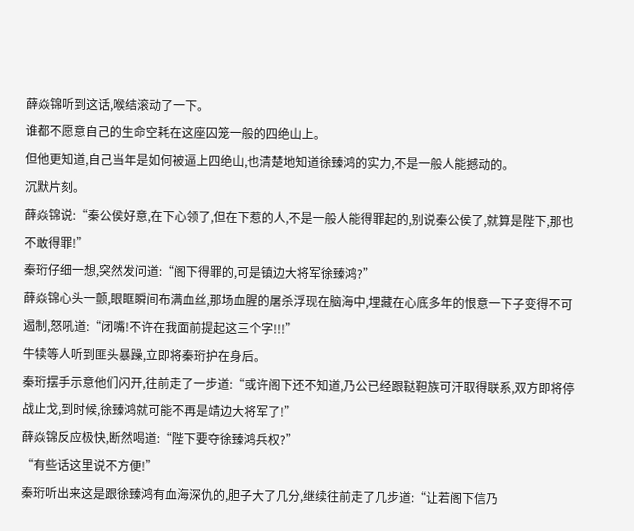薛焱锦听到这话,喉结滚动了一下。
谁都不愿意自己的生命空耗在这座囚笼一般的四绝山上。
但他更知道,自己当年是如何被逼上四绝山,也清楚地知道徐臻鸿的实力,不是一般人能撼动的。
沉默片刻。
薛焱锦说:“秦公侯好意,在下心领了,但在下惹的人,不是一般人能得罪起的,别说秦公侯了,就算是陛下,那也不敢得罪!”
秦珩仔细一想,突然发问道:“阁下得罪的,可是镇边大将军徐臻鸿?”
薛焱锦心头一颤,眼眶瞬间布满血丝,那场血腥的屠杀浮现在脑海中,埋藏在心底多年的恨意一下子变得不可遏制,怒吼道:“闭嘴!不许在我面前提起这三个字!!!”
牛犊等人听到匪头暴躁,立即将秦珩护在身后。
秦珩摆手示意他们闪开,往前走了一步道:“或许阁下还不知道,乃公已经跟鞑靼族可汗取得联系,双方即将停战止戈,到时候,徐臻鸿就可能不再是靖边大将军了!”
薛焱锦反应极快,断然喝道:“陛下要夺徐臻鸿兵权?”
“有些话这里说不方便!”
秦珩听出来这是跟徐臻鸿有血海深仇的,胆子大了几分,继续往前走了几步道:“让若阁下信乃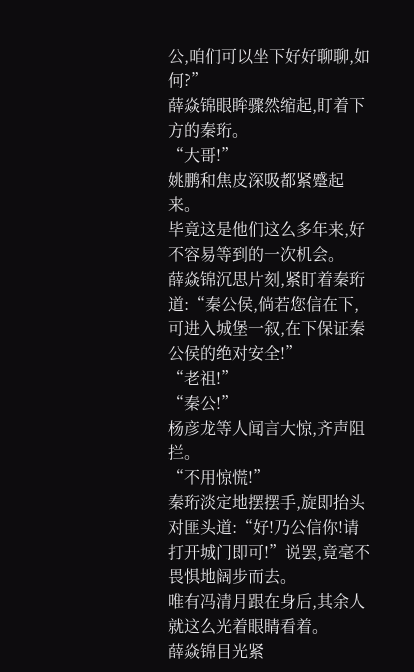公,咱们可以坐下好好聊聊,如何?”
薛焱锦眼眸骤然缩起,盯着下方的秦珩。
“大哥!”
姚鹏和焦皮深吸都紧蹙起来。
毕竟这是他们这么多年来,好不容易等到的一次机会。
薛焱锦沉思片刻,紧盯着秦珩道:“秦公侯,倘若您信在下,可进入城堡一叙,在下保证秦公侯的绝对安全!”
“老祖!”
“秦公!”
杨彦龙等人闻言大惊,齐声阻拦。
“不用惊慌!”
秦珩淡定地摆摆手,旋即抬头对匪头道:“好!乃公信你!请打开城门即可!”说罢,竟毫不畏惧地阔步而去。
唯有冯清月跟在身后,其余人就这么光着眼睛看着。
薛焱锦目光紧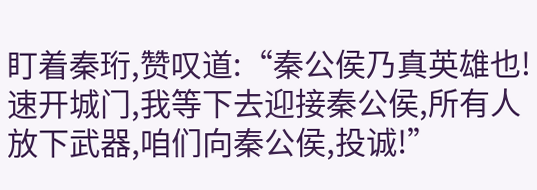盯着秦珩,赞叹道:“秦公侯乃真英雄也!速开城门,我等下去迎接秦公侯,所有人放下武器,咱们向秦公侯,投诚!”